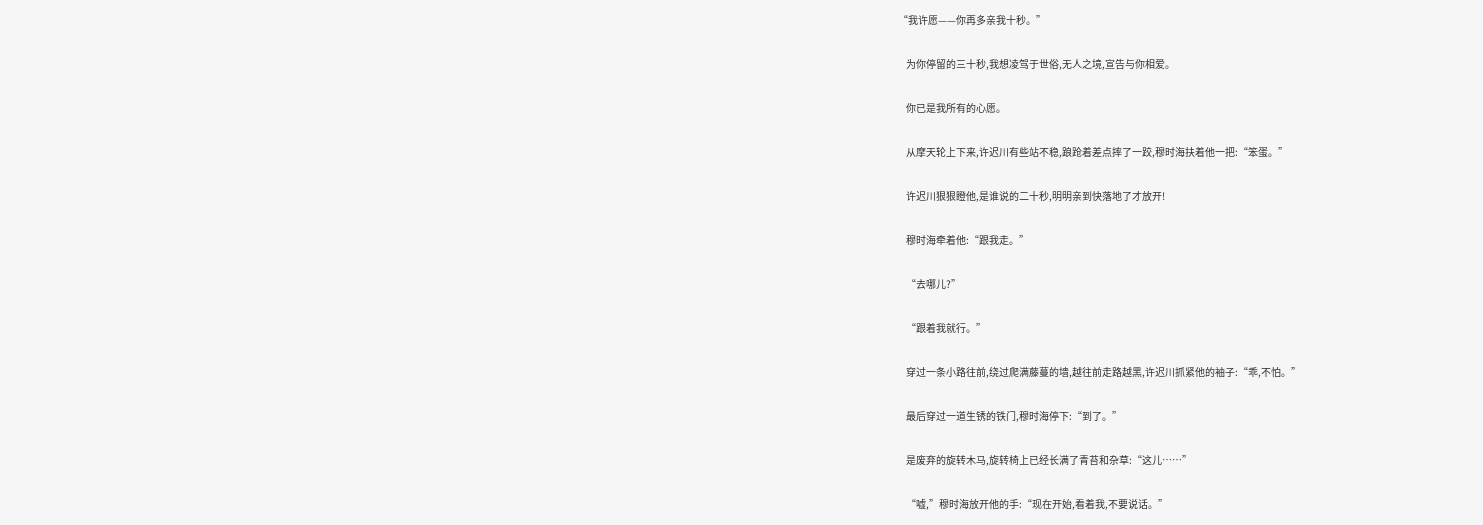“我许愿——你再多亲我十秒。”

    为你停留的三十秒,我想凌驾于世俗,无人之境,宣告与你相爱。

    你已是我所有的心愿。

    从摩天轮上下来,许迟川有些站不稳,踉跄着差点摔了一跤,穆时海扶着他一把:“笨蛋。”

    许迟川狠狠瞪他,是谁说的二十秒,明明亲到快落地了才放开!

    穆时海牵着他:“跟我走。”

    “去哪儿?”

    “跟着我就行。”

    穿过一条小路往前,绕过爬满藤蔓的墙,越往前走路越黑,许迟川抓紧他的袖子:“乖,不怕。”

    最后穿过一道生锈的铁门,穆时海停下:“到了。”

    是废弃的旋转木马,旋转椅上已经长满了青苔和杂草:“这儿……”

    “嘘,”穆时海放开他的手:“现在开始,看着我,不要说话。”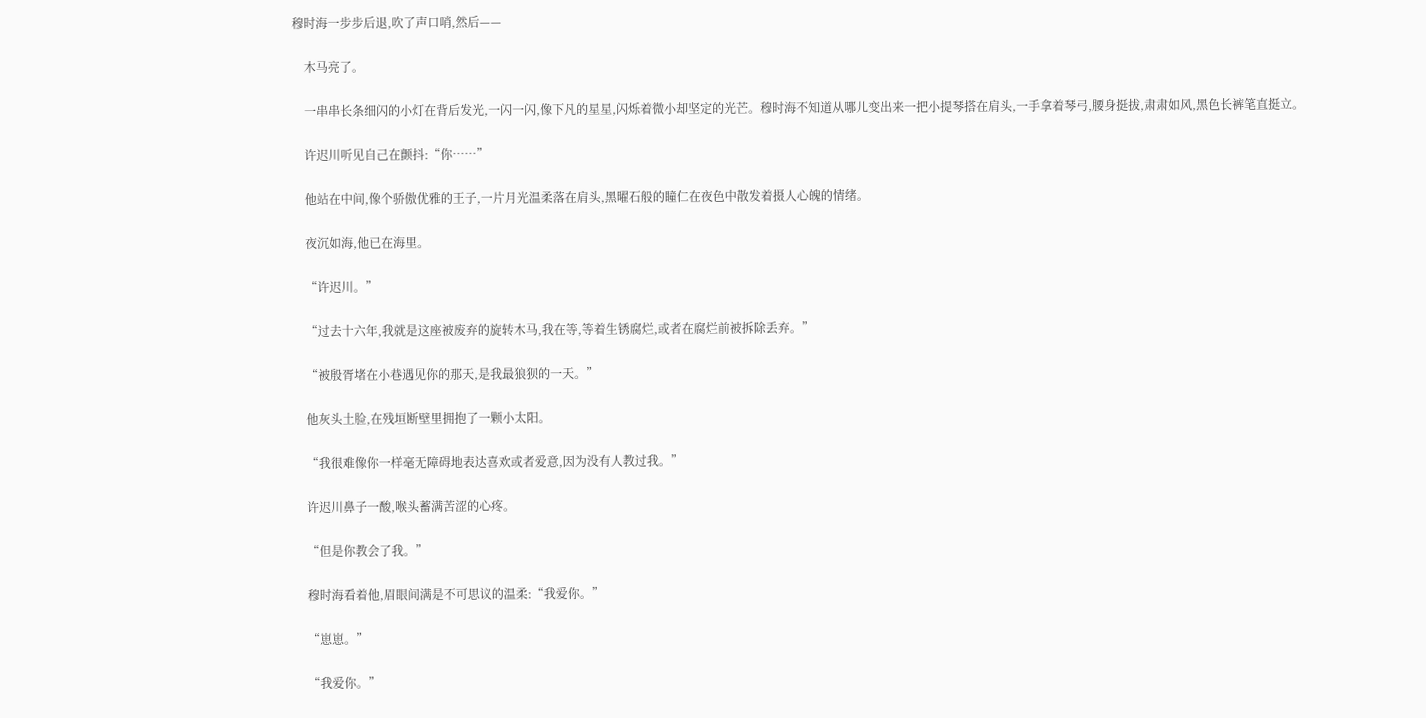穆时海一步步后退,吹了声口哨,然后——

    木马亮了。

    一串串长条细闪的小灯在背后发光,一闪一闪,像下凡的星星,闪烁着微小却坚定的光芒。穆时海不知道从哪儿变出来一把小提琴搭在肩头,一手拿着琴弓,腰身挺拔,肃肃如风,黑色长裤笔直挺立。

    许迟川听见自己在颤抖:“你……”

    他站在中间,像个骄傲优雅的王子,一片月光温柔落在肩头,黑曜石般的瞳仁在夜色中散发着摄人心魄的情绪。

    夜沉如海,他已在海里。

    “许迟川。”

    “过去十六年,我就是这座被废弃的旋转木马,我在等,等着生锈腐烂,或者在腐烂前被拆除丢弃。”

    “被殷胥堵在小巷遇见你的那天,是我最狼狈的一天。”

    他灰头土脸,在残垣断壁里拥抱了一颗小太阳。

    “我很难像你一样毫无障碍地表达喜欢或者爱意,因为没有人教过我。”

    许迟川鼻子一酸,喉头蓄满苦涩的心疼。

    “但是你教会了我。”

    穆时海看着他,眉眼间满是不可思议的温柔:“我爱你。”

    “崽崽。”

    “我爱你。”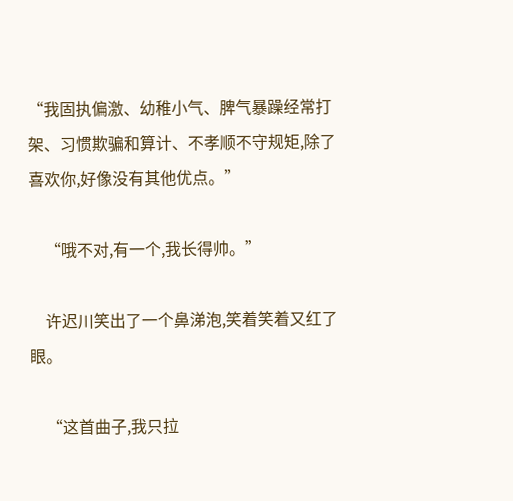“我固执偏激、幼稚小气、脾气暴躁经常打架、习惯欺骗和算计、不孝顺不守规矩,除了喜欢你,好像没有其他优点。”

    “哦不对,有一个,我长得帅。”

    许迟川笑出了一个鼻涕泡,笑着笑着又红了眼。

    “这首曲子,我只拉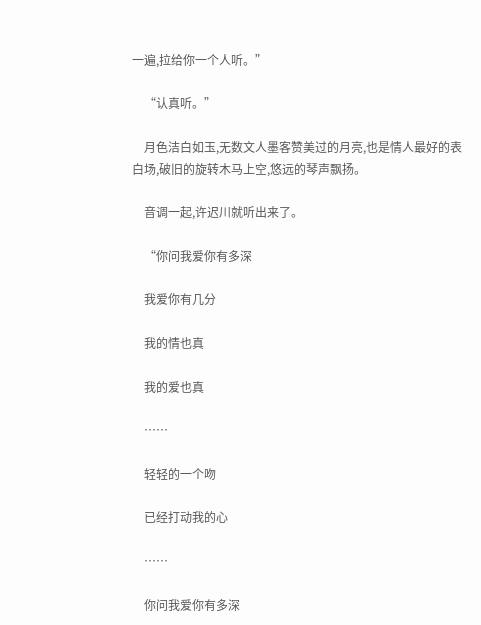一遍,拉给你一个人听。”

    “认真听。”

    月色洁白如玉,无数文人墨客赞美过的月亮,也是情人最好的表白场,破旧的旋转木马上空,悠远的琴声飘扬。

    音调一起,许迟川就听出来了。

    “你问我爱你有多深

    我爱你有几分

    我的情也真

    我的爱也真

    ……

    轻轻的一个吻

    已经打动我的心

    ……

    你问我爱你有多深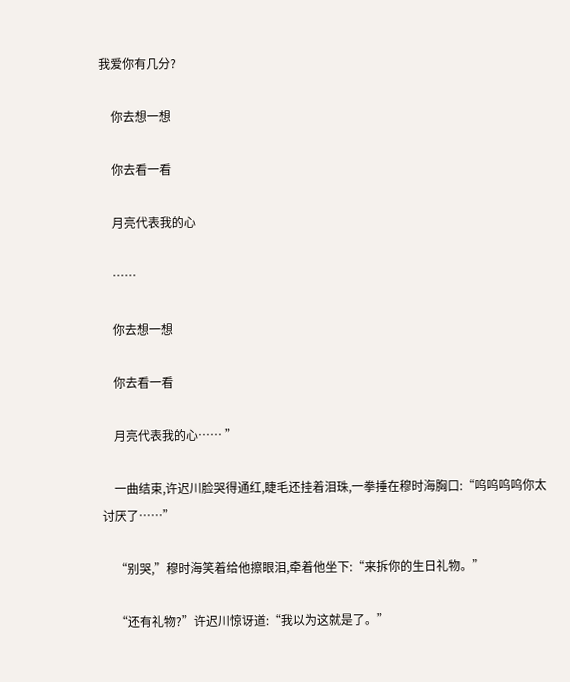我爱你有几分?

    你去想一想

    你去看一看

    月亮代表我的心

    ……

    你去想一想

    你去看一看

    月亮代表我的心…… ”

    一曲结束,许迟川脸哭得通红,睫毛还挂着泪珠,一拳捶在穆时海胸口:“呜呜呜呜你太讨厌了……”

    “别哭,”穆时海笑着给他擦眼泪,牵着他坐下:“来拆你的生日礼物。”

    “还有礼物?”许迟川惊讶道:“我以为这就是了。”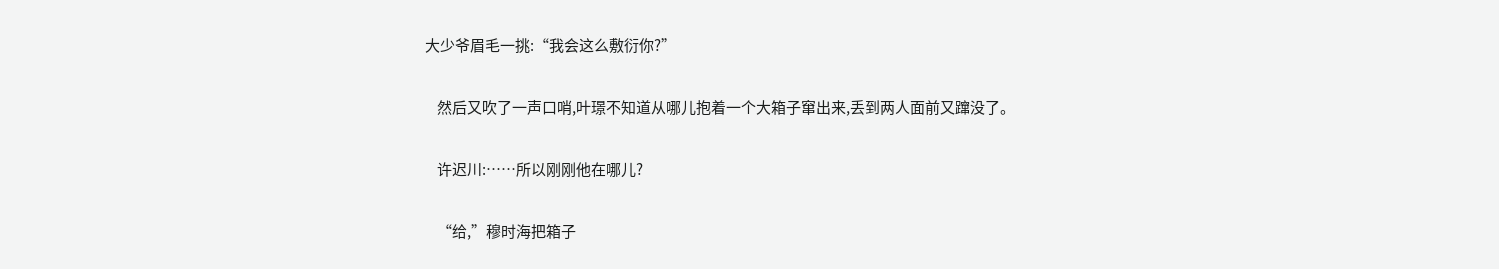大少爷眉毛一挑:“我会这么敷衍你?”

    然后又吹了一声口哨,叶璟不知道从哪儿抱着一个大箱子窜出来,丢到两人面前又蹿没了。

    许迟川:……所以刚刚他在哪儿?

    “给,”穆时海把箱子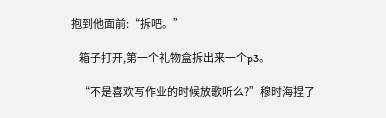抱到他面前:“拆吧。”

    箱子打开,第一个礼物盒拆出来一个p3。

    “不是喜欢写作业的时候放歌听么?”穆时海捏了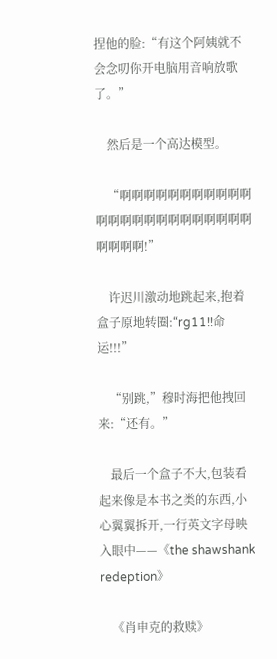捏他的脸:“有这个阿姨就不会念叨你开电脑用音响放歌了。”

    然后是一个高达模型。

    “啊啊啊啊啊啊啊啊啊啊啊啊啊啊啊啊啊啊啊啊啊啊啊啊啊啊啊啊!”

    许迟川激动地跳起来,抱着盒子原地转圈:“rg11!!命运!!!”

    “别跳,”穆时海把他拽回来:“还有。”

    最后一个盒子不大,包装看起来像是本书之类的东西,小心翼翼拆开,一行英文字母映入眼中——《the shawshank redeption》

    《肖申克的救赎》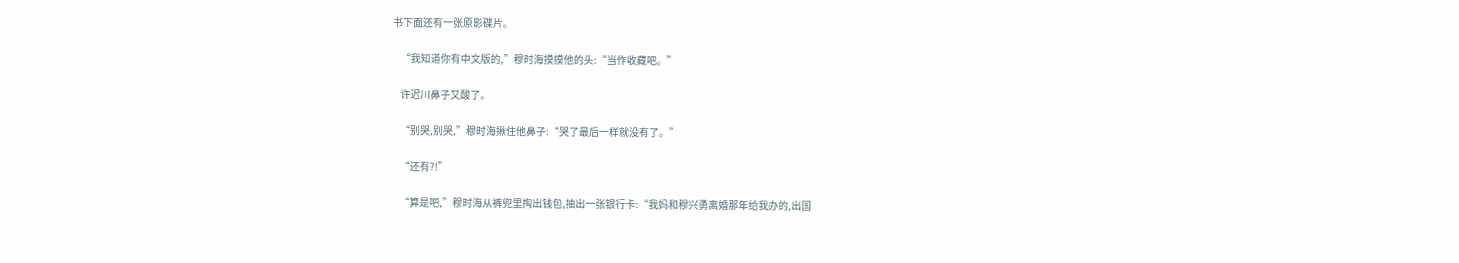书下面还有一张原影碟片。

    “我知道你有中文版的,”穆时海摸摸他的头:“当作收藏吧。”

    许迟川鼻子又酸了。

    “别哭,别哭,”穆时海揪住他鼻子:“哭了最后一样就没有了。”

    “还有?!”

    “算是吧,”穆时海从裤兜里掏出钱包,抽出一张银行卡:“我妈和穆兴勇离婚那年给我办的,出国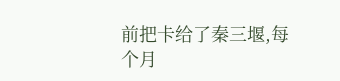前把卡给了秦三堰,每个月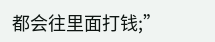都会往里面打钱;”